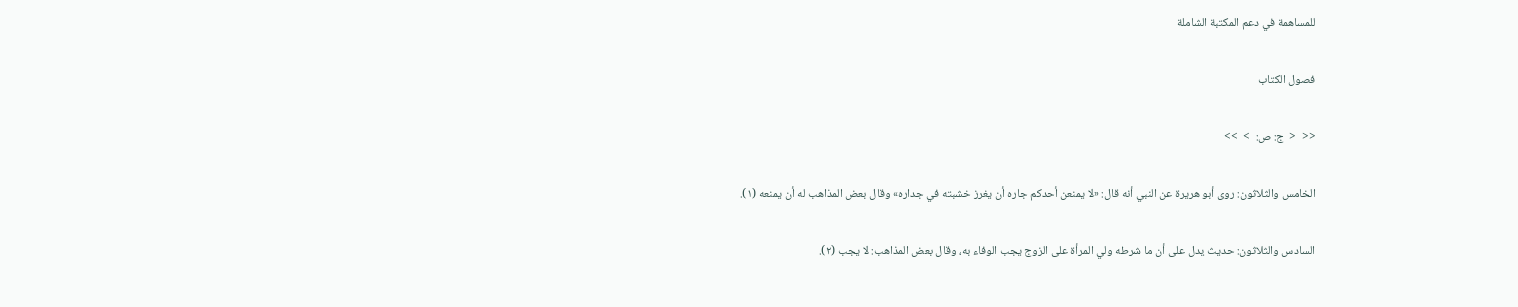للمساهمة في دعم المكتبة الشاملة

فصول الكتاب

<<  <  ج: ص:  >  >>

الخامس والثلاثون: روى أبو هريرة عن النبي أنه قال: «لا يمنعن أحدكم جاره أن يغرز خشبته في جداره» وقال بعض المذاهب له أن يمنعه (١).

السادس والثلاثون: حديث يدل على أن ما شرطه ولي المرأة على الزوج يجب الوفاء به، وقال بعض المذاهب: لا يجب (٢).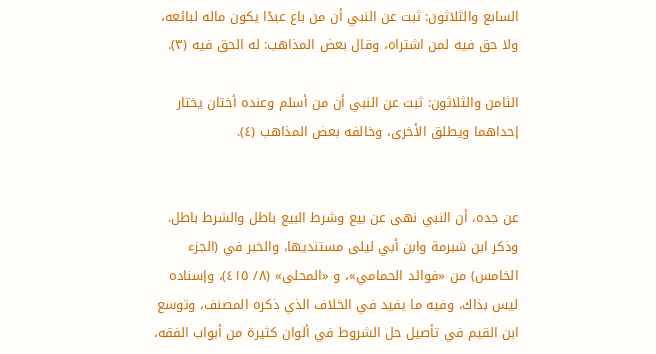السابع والثلاثون: ثبت عن النبي أن من باع عبدًا يكون ماله لبائعه، ولا حق فيه لمن اشتراه، وقال بعض المذاهب: له الحق فيه (٣).

الثامن والثلاثون: ثبت عن النبي أن من أسلم وعنده أختان يختار إحداهما ويطلق الأخرى، وخالفه بعض المذاهب (٤).


عن جده، أن النبي نهى عن بيع وشرط البيع باطل والشرط باطل.
وذكر ابن شبرمة وابن أبي ليلى مستنديها، والخبر في (الجزء الخامس) من «فوائد الحمامي»، و «المحلى» (٨/ ٤١٥)، وإسناده ليس بذاك، وفيه ما يفيد في الخلاف الذي ذكره المصنف، وتوسع ابن القيم في تأصيل حل الشروط في ألوان كثيرة من أبواب الفقه،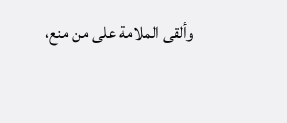وألقى الملامة على من منع،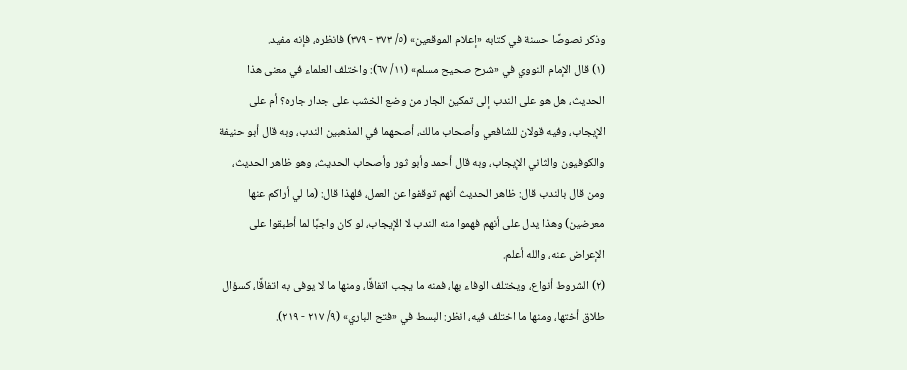وذكر نصوصًا حسنة في كتابه «إعلام الموقعين» (٥/ ٣٧٣ - ٣٧٩) فانظره، فإنه مفيد.
(١) قال الإمام النووي في «شرح صحيح مسلم» (١١/ ٦٧): واختلف العلماء في معنى هذا الحديث، هل هو على الندب إلى تمكين الجار من وضع الخشب على جدار جاره؟ أم على الإيجاب، وفيه قولان للشافعي وأصحاب مالك، أصحهما في المذهبين الندب، وبه قال أبو حنيفة والكوفيون والثاني الإيجاب، وبه قال أحمد وأبو ثور وأصحاب الحديث، وهو ظاهر الحديث، ومن قال بالندب قال: ظاهر الحديث أنهم توقفوا عن العمل، فلهذا قال: (ما لي أراكم عنها معرضين) وهذا يدل على أنهم فهموا منه الندب لا الإيجاب، لو كان واجبًا لما أطبقوا على الإعراض عنه، والله أعلم.
(٢) الشروط أنواع، ويختلف الوفاء بها، فمنه ما يجب اتفاقًا، ومنها ما لا يوفى به اتفاقًا، كسؤال طلاق أختها، ومنها ما اختلف فيه، انظر: البسط في «فتح الباري» (٩/ ٢١٧ - ٢١٩).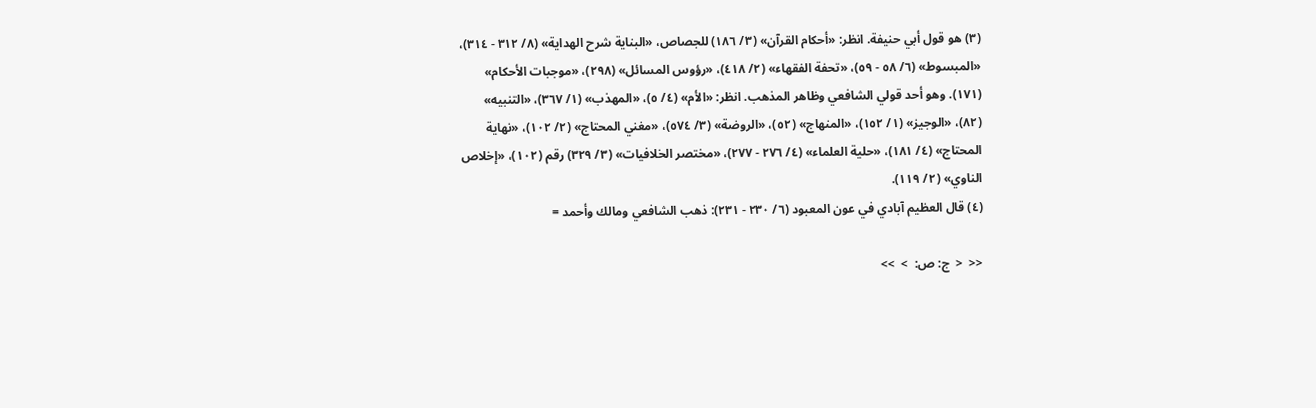(٣) هو قول أبي حنيفة. انظر: «أحكام القرآن» (٣/ ١٨٦) للجصاص، «البناية شرح الهداية» (٨/ ٣١٢ - ٣١٤)، «المبسوط» (٦/ ٥٨ - ٥٩)، «تحفة الفقهاء» (٢/ ٤١٨)، «رؤوس المسائل» (٢٩٨)، «موجبات الأحكام» (١٧١). وهو أحد قولي الشافعي وظاهر المذهب. انظر: «الأم» (٤/ ٥)، «المهذب» (١/ ٣٦٧)، «التنبيه» (٨٢)، «الوجيز» (١/ ١٥٢)، «المنهاج» (٥٢)، «الروضة» (٣/ ٥٧٤)، «مغني المحتاج» (٢/ ١٠٢)، «نهاية المحتاج» (٤/ ١٨١)، «حلية العلماء» (٤/ ٢٧٦ - ٢٧٧)، «مختصر الخلافيات» (٣/ ٣٢٩) رقم (١٠٢)، «إخلاص الناوي» (٢/ ١١٩).
(٤) قال العظيم آبادي في عون المعبود (٦/ ٢٣٠ - ٢٣١): ذهب الشافعي ومالك وأحمد =

<<  <  ج: ص:  >  >>